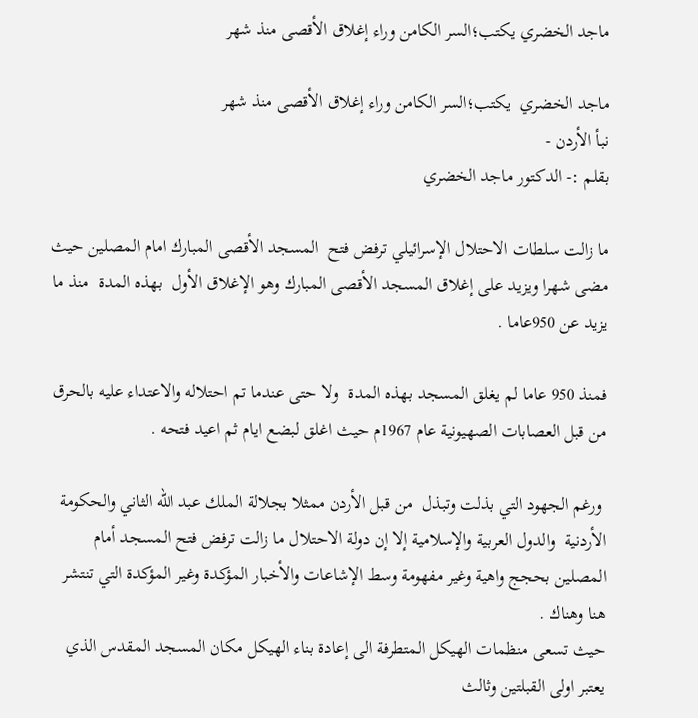ماجد الخضري يكتب؛السر الكامن وراء إغلاق الأقصى منذ شهر

ماجد الخضري  يكتب؛السر الكامن وراء إغلاق الأقصى منذ شهر
نبأ الأردن -
بقلم :- الدكتور ماجد الخضري

ما زالت سلطات الاحتلال الإسرائيلي ترفض فتح  المسجد الأقصى المبارك امام المصلين حيث مضى شهرا ويزيد على إغلاق المسجد الأقصى المبارك وهو الإغلاق الأول  بهذه المدة  منذ ما يزيد عن 950عاما .

فمنذ 950 عاما لم يغلق المسجد بهذه المدة  ولا حتى عندما تم احتلاله والاعتداء عليه بالحرق من قبل العصابات الصهيونية عام 1967م حيث اغلق لبضع ايام ثم اعيد فتحه .

 ورغم الجهود التي بذلت وتبذل  من قبل الأردن ممثلا بجلالة الملك عبد الله الثاني والحكومة الأردنية  والدول العربية والإسلامية إلا إن دولة الاحتلال ما زالت ترفض فتح المسجد أمام المصلين بحجج واهية وغير مفهومة وسط الإشاعات والأخبار المؤكدة وغير المؤكدة التي تنتشر هنا وهناك .
حيث تسعى منظمات الهيكل المتطرفة الى إعادة بناء الهيكل مكان المسجد المقدس الذي يعتبر اولى القبلتين وثالث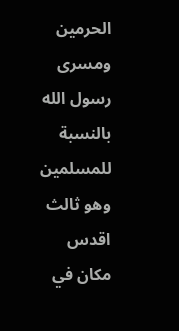الحرمين ومسرى رسول الله بالنسبة للمسلمين وهو ثالث اقدس مكان في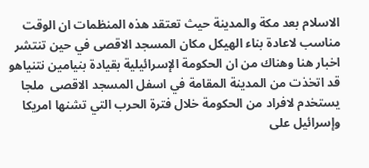الاسلام بعد مكة والمدينة حيث تعتقد هذه المنظمات ان الوقت مناسب لاعادة بناء الهيكل مكان المسجد الاقصى في حين تنتشر اخبار هنا وهناك من ان الحكومة الإسرائيلية بقيادة بنيامين نتنياهو قد اتخذت من المدينة المقامة في اسفل المسجد الاقصى  ملجا يستخدم لافراد من الحكومة خلال فترة الحرب التي تشنها امريكا وإسرائيل على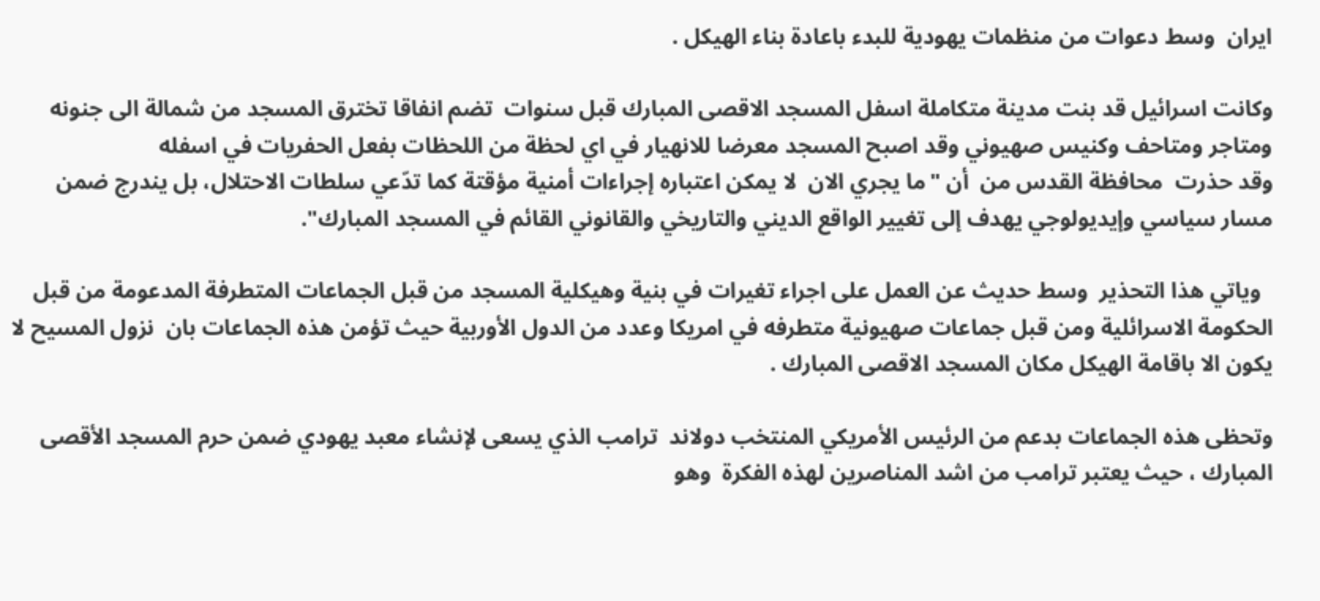ايران  وسط دعوات من منظمات يهودية للبدء باعادة بناء الهيكل .

وكانت اسرائيل قد بنت مدينة متكاملة اسفل المسجد الاقصى المبارك قبل سنوات  تضم انفاقا تخترق المسجد من شمالة الى جنونه ومتاجر ومتاحف وكنيس صهيوني وقد اصبح المسجد معرضا للانهيار في اي لحظة من اللحظات بفعل الحفريات في اسفله
وقد حذرت  محافظة القدس من  أن "ما يجري الان  لا يمكن اعتباره إجراءات أمنية مؤقتة كما تدّعي سلطات الاحتلال، بل يندرج ضمن مسار سياسي وإيديولوجي يهدف إلى تغيير الواقع الديني والتاريخي والقانوني القائم في المسجد المبارك".

  وياتي هذا التحذير  وسط حديث عن العمل على اجراء تغيرات في بنية وهيكلية المسجد من قبل الجماعات المتطرفة المدعومة من قبل الحكومة الاسرائلية ومن قبل جماعات صهيونية متطرفه في امريكا وعدد من الدول الأوربية حيث تؤمن هذه الجماعات بان  نزول المسيح لا يكون الا باقامة الهيكل مكان المسجد الاقصى المبارك .

وتحظى هذه الجماعات بدعم من الرئيس الأمريكي المنتخب دولاند  ترامب الذي يسعى لإنشاء معبد يهودي ضمن حرم المسجد الأقصى المبارك ، حيث يعتبر ترامب من اشد المناصرين لهذه الفكرة  وهو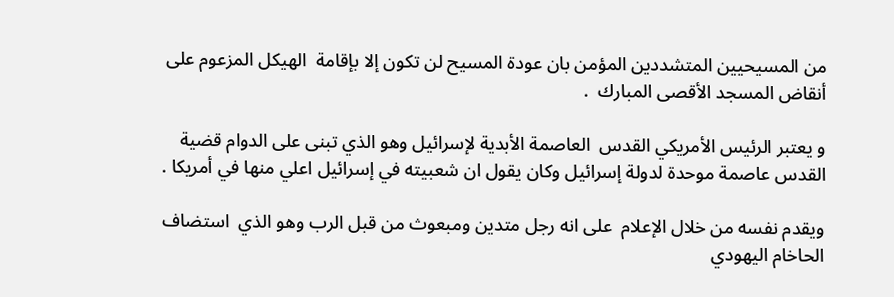من المسيحيين المتشددين المؤمن بان عودة المسيح لن تكون إلا بإقامة  الهيكل المزعوم على أنقاض المسجد الأقصى المبارك  .

و يعتبر الرئيس الأمريكي القدس  العاصمة الأبدية لإسرائيل وهو الذي تبنى على الدوام قضية القدس عاصمة موحدة لدولة إسرائيل وكان يقول ان شعبيته في إسرائيل اعلي منها في أمريكا .

ويقدم نفسه من خلال الإعلام  على انه رجل متدين ومبعوث من قبل الرب وهو الذي  استضاف الحاخام اليهودي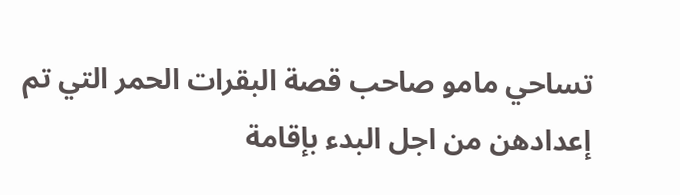تساحي مامو صاحب قصة البقرات الحمر التي تم إعدادهن من اجل البدء بإقامة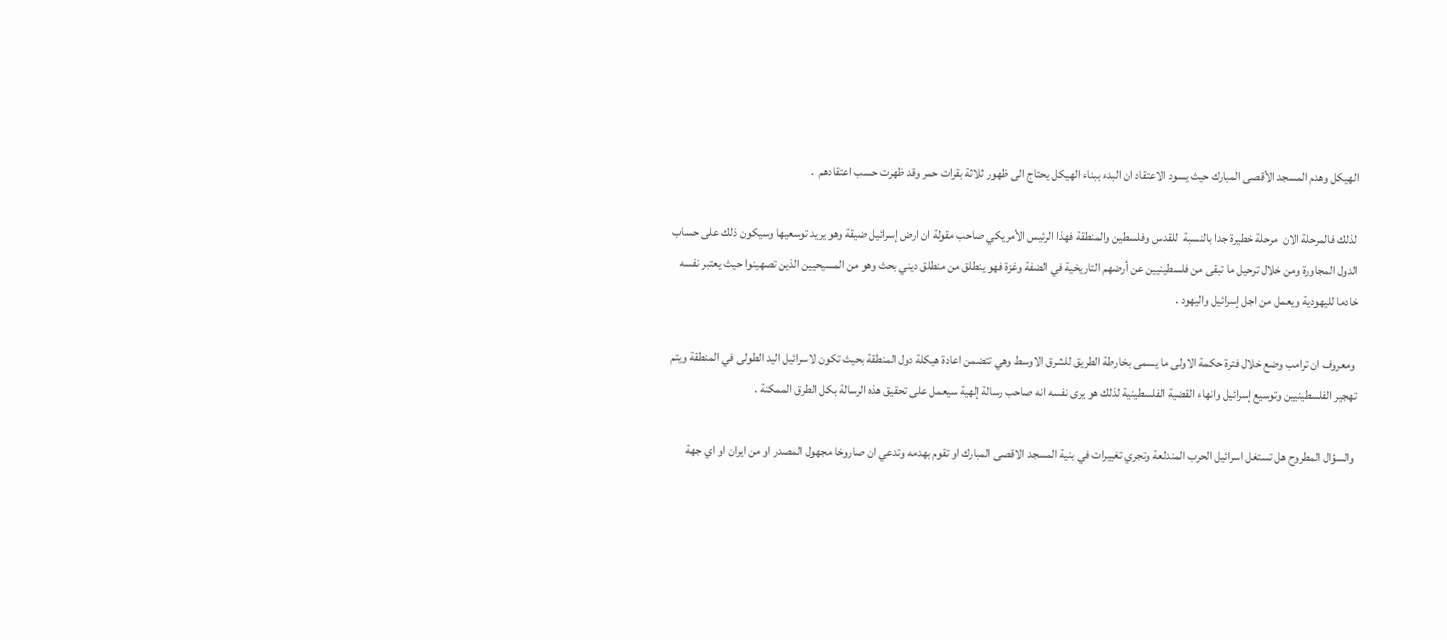الهيكل وهدم المسجد الأقصى المبارك حيث يسود الاعتقاد ان البدء ببناء الهيكل يحتاج الى ظهور ثلاثة بقرات حمر وقد ظهرت حسب اعتقادهم  .

 لذلك فالمرحلة الان  مرحلة خطيرة جدا بالنسبة  للقدس وفلسطين والمنطقة فهذا الرئيس الأمريكي صاحب مقولة ان ارض إسرائيل ضيقة وهو يريد توسعيها وسيكون ذلك على حساب الدول المجاورة ومن خلال ترحيل ما تبقى من فلسطينيين عن أرضهم التاريخية في الضفة وغزة فهو ينطلق من منطلق ديني بحث وهو من المسيحيين الذين تصهينوا حيث يعتبر نفسه خادما لليهودية ويعمل من اجل إسرائيل واليهود .

 ومعروف ان ترامب وضع خلال فترة حكمة الاولى ما يسمى بخارطة الطريق للشرق الاوسط وهي تتضمن اعادة هيكلة دول المنطقة بحيث تكون لاسرائيل اليد الطولى في المنطقة ويتم تهجير الفلسطينيين وتوسيع إسرائيل وانهاء القضية الفلسطينية لذلك هو يرى نفسه انه صاحب رسالة إلهية سيعمل على تحقيق هذه الرسالة بكل الطرق الممكنة .

 والسؤال المطروح هل تستغل اسرائيل الحرب المندلعة وتجري تغييرات في بنية المسجد الاقصى المبارك او تقوم بهدمه وتدعي ان صاروخا مجهول المصدر او من ايران او اي جهة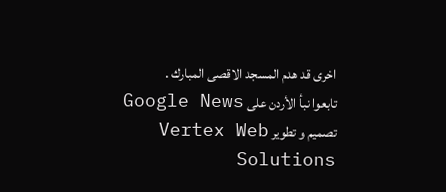اخرى قد هدم المسجد الاقصى المبارك .
تابعوا نبأ الأردن على Google News
تصميم و تطوير Vertex Web Solutions